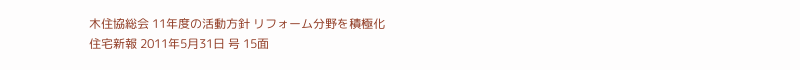木住協総会 11年度の活動方針 リフォーム分野を積極化
住宅新報 2011年5月31日 号 15面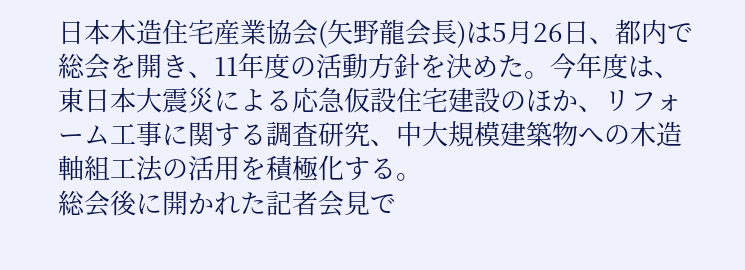日本木造住宅産業協会(矢野龍会長)は5月26日、都内で総会を開き、11年度の活動方針を決めた。今年度は、東日本大震災による応急仮設住宅建設のほか、リフォーム工事に関する調査研究、中大規模建築物への木造軸組工法の活用を積極化する。
総会後に開かれた記者会見で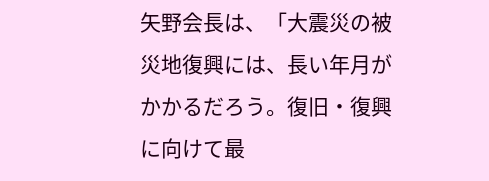矢野会長は、「大震災の被災地復興には、長い年月がかかるだろう。復旧・復興に向けて最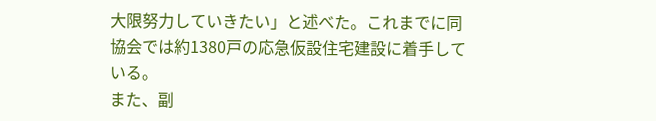大限努力していきたい」と述べた。これまでに同協会では約1380戸の応急仮設住宅建設に着手している。
また、副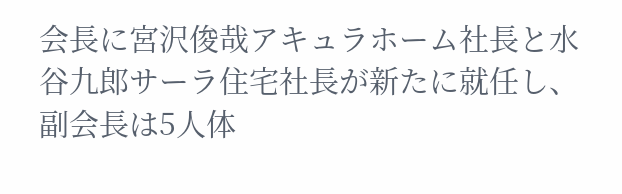会長に宮沢俊哉アキュラホーム社長と水谷九郎サーラ住宅社長が新たに就任し、副会長は5人体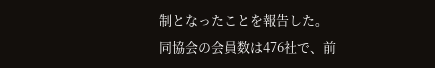制となったことを報告した。
同協会の会員数は476社で、前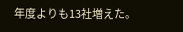年度よりも13社増えた。